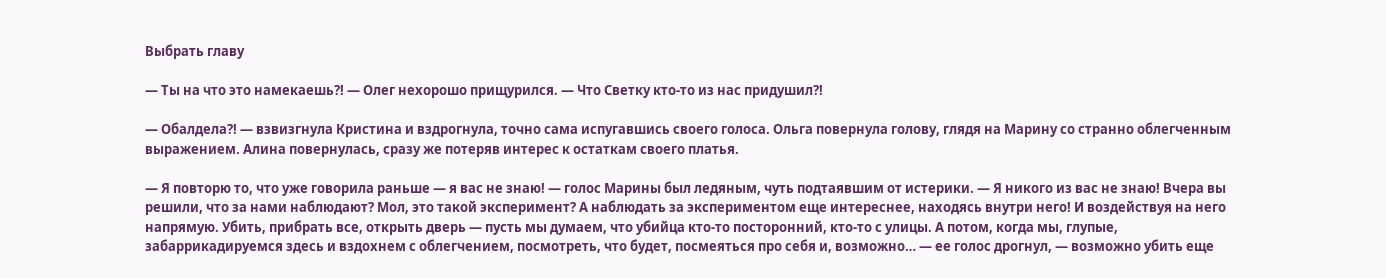Выбрать главу

— Ты на что это намекаешь?! — Олег нехорошо прищурился. — Что Светку кто-то из нас придушил?!

— Обалдела?! — взвизгнула Кристина и вздрогнула, точно сама испугавшись своего голоса. Ольга повернула голову, глядя на Марину со странно облегченным выражением. Алина повернулась, сразу же потеряв интерес к остаткам своего платья.

— Я повторю то, что уже говорила раньше — я вас не знаю! — голос Марины был ледяным, чуть подтаявшим от истерики. — Я никого из вас не знаю! Вчера вы решили, что за нами наблюдают? Мол, это такой эксперимент? А наблюдать за экспериментом еще интереснее, находясь внутри него! И воздействуя на него напрямую. Убить, прибрать все, открыть дверь — пусть мы думаем, что убийца кто-то посторонний, кто-то с улицы. А потом, когда мы, глупые, забаррикадируемся здесь и вздохнем с облегчением, посмотреть, что будет, посмеяться про себя и, возможно… — ее голос дрогнул, — возможно убить еще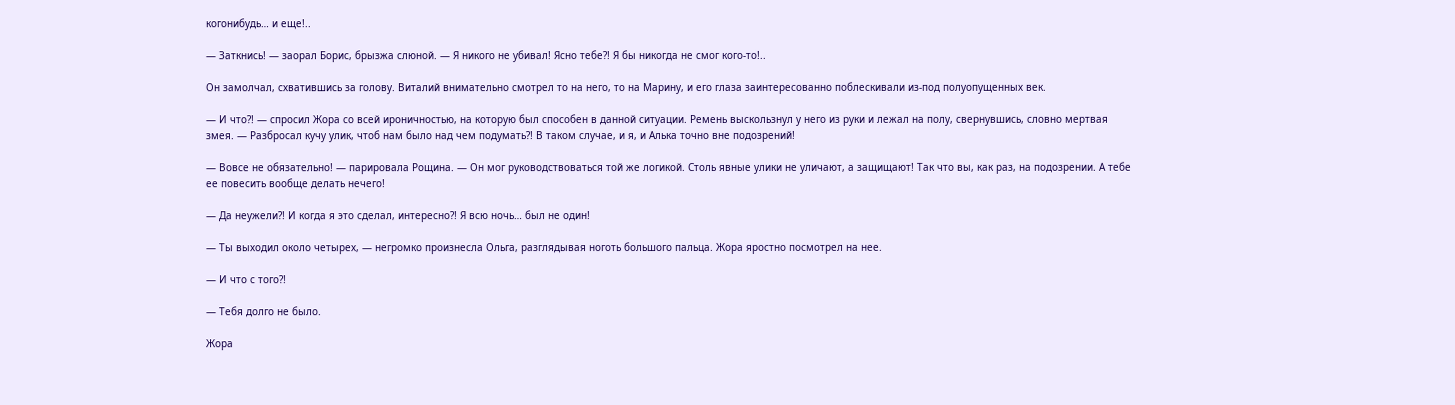когонибудь… и еще!..

— Заткнись! — заорал Борис, брызжа слюной. — Я никого не убивал! Ясно тебе?! Я бы никогда не смог кого-то!..

Он замолчал, схватившись за голову. Виталий внимательно смотрел то на него, то на Марину, и его глаза заинтересованно поблескивали из-под полуопущенных век.

— И что?! — спросил Жора со всей ироничностью, на которую был способен в данной ситуации. Ремень выскользнул у него из руки и лежал на полу, свернувшись, словно мертвая змея. — Разбросал кучу улик, чтоб нам было над чем подумать?! В таком случае, и я, и Алька точно вне подозрений!

— Вовсе не обязательно! — парировала Рощина. — Он мог руководствоваться той же логикой. Столь явные улики не уличают, а защищают! Так что вы, как раз, на подозрении. А тебе ее повесить вообще делать нечего!

— Да неужели?! И когда я это сделал, интересно?! Я всю ночь… был не один!

— Ты выходил около четырех, — негромко произнесла Ольга, разглядывая ноготь большого пальца. Жора яростно посмотрел на нее.

— И что с того?!

— Тебя долго не было.

Жора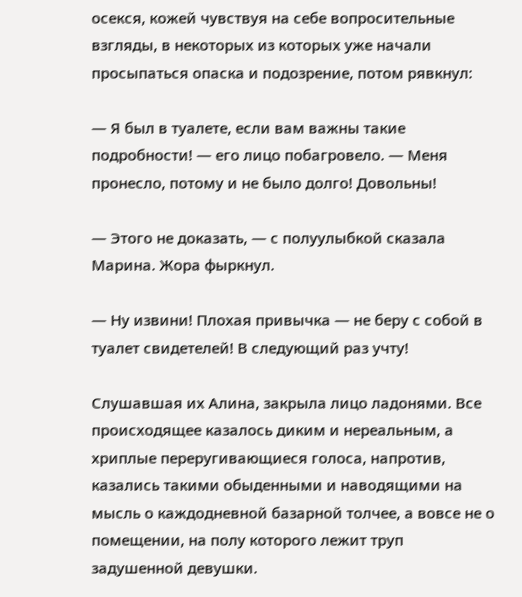осекся, кожей чувствуя на себе вопросительные взгляды, в некоторых из которых уже начали просыпаться опаска и подозрение, потом рявкнул:

— Я был в туалете, если вам важны такие подробности! — его лицо побагровело. — Меня пронесло, потому и не было долго! Довольны!

— Этого не доказать, — с полуулыбкой сказала Марина. Жора фыркнул.

— Ну извини! Плохая привычка — не беру с собой в туалет свидетелей! В следующий раз учту!

Слушавшая их Алина, закрыла лицо ладонями. Все происходящее казалось диким и нереальным, а хриплые переругивающиеся голоса, напротив, казались такими обыденными и наводящими на мысль о каждодневной базарной толчее, а вовсе не о помещении, на полу которого лежит труп задушенной девушки.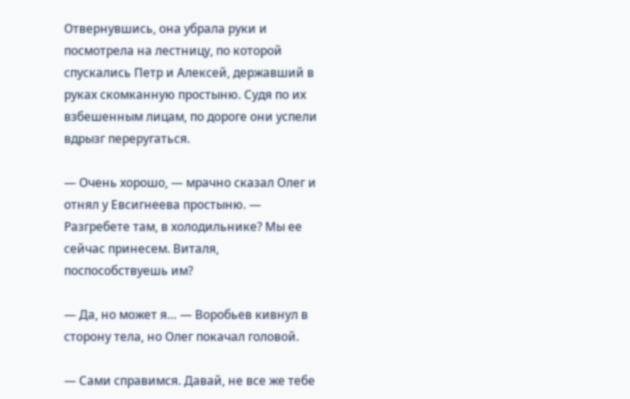Отвернувшись, она убрала руки и посмотрела на лестницу, по которой спускались Петр и Алексей, державший в руках скомканную простыню. Судя по их взбешенным лицам, по дороге они успели вдрызг переругаться.

— Очень хорошо, — мрачно сказал Олег и отнял у Евсигнеева простыню. — Разгребете там, в холодильнике? Мы ее сейчас принесем. Виталя, поспособствуешь им?

— Да, но может я… — Воробьев кивнул в сторону тела, но Олег покачал головой.

— Сами справимся. Давай, не все же тебе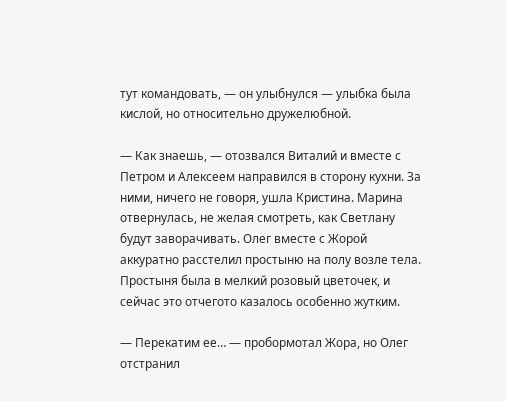тут командовать, — он улыбнулся — улыбка была кислой, но относительно дружелюбной.

— Как знаешь, — отозвался Виталий и вместе с Петром и Алексеем направился в сторону кухни. За ними, ничего не говоря, ушла Кристина. Марина отвернулась, не желая смотреть, как Светлану будут заворачивать. Олег вместе с Жорой аккуратно расстелил простыню на полу возле тела. Простыня была в мелкий розовый цветочек, и сейчас это отчегото казалось особенно жутким.

— Перекатим ее… — пробормотал Жора, но Олег отстранил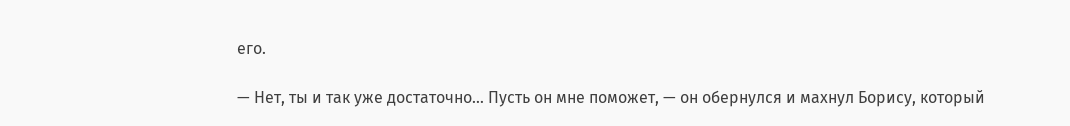его.

— Нет, ты и так уже достаточно… Пусть он мне поможет, — он обернулся и махнул Борису, который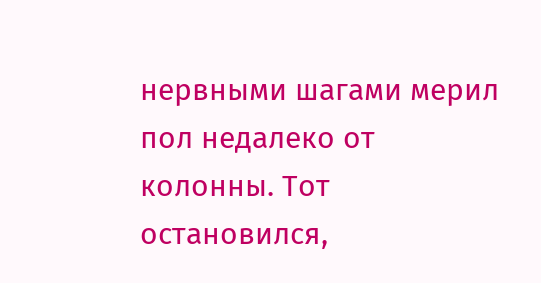нервными шагами мерил пол недалеко от колонны. Тот остановился,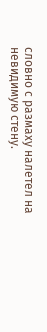словно с размаху налетел на невидимую стену.